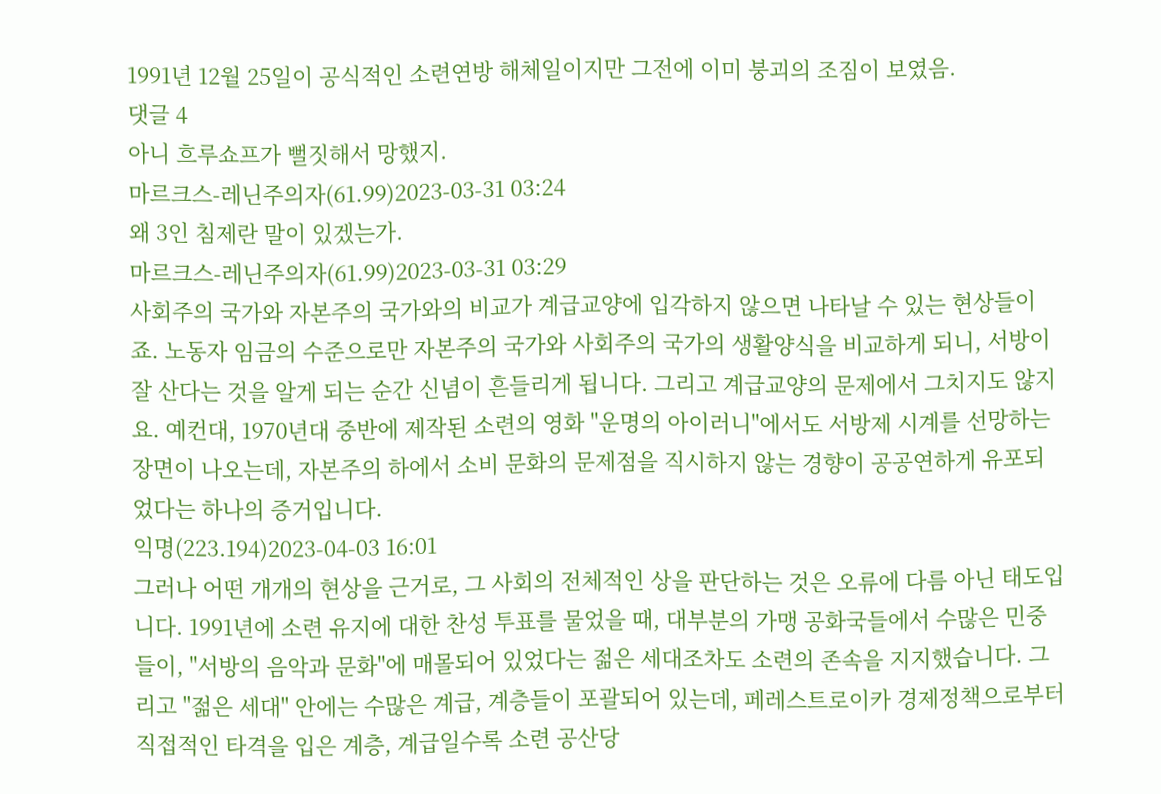1991년 12월 25일이 공식적인 소련연방 해체일이지만 그전에 이미 붕괴의 조짐이 보였음.
댓글 4
아니 흐루쇼프가 뻘짓해서 망했지.
마르크스-레닌주의자(61.99)2023-03-31 03:24
왜 3인 침제란 말이 있겠는가.
마르크스-레닌주의자(61.99)2023-03-31 03:29
사회주의 국가와 자본주의 국가와의 비교가 계급교양에 입각하지 않으면 나타날 수 있는 현상들이죠. 노동자 임금의 수준으로만 자본주의 국가와 사회주의 국가의 생활양식을 비교하게 되니, 서방이 잘 산다는 것을 알게 되는 순간 신념이 흔들리게 됩니다. 그리고 계급교양의 문제에서 그치지도 않지요. 예컨대, 1970년대 중반에 제작된 소련의 영화 "운명의 아이러니"에서도 서방제 시계를 선망하는 장면이 나오는데, 자본주의 하에서 소비 문화의 문제점을 직시하지 않는 경향이 공공연하게 유포되었다는 하나의 증거입니다.
익명(223.194)2023-04-03 16:01
그러나 어떤 개개의 현상을 근거로, 그 사회의 전체적인 상을 판단하는 것은 오류에 다름 아닌 태도입니다. 1991년에 소련 유지에 대한 찬성 투표를 물었을 때, 대부분의 가맹 공화국들에서 수많은 민중들이, "서방의 음악과 문화"에 매몰되어 있었다는 젊은 세대조차도 소련의 존속을 지지했습니다. 그리고 "젊은 세대" 안에는 수많은 계급, 계층들이 포괄되어 있는데, 페레스트로이카 경제정책으로부터 직접적인 타격을 입은 계층, 계급일수록 소련 공산당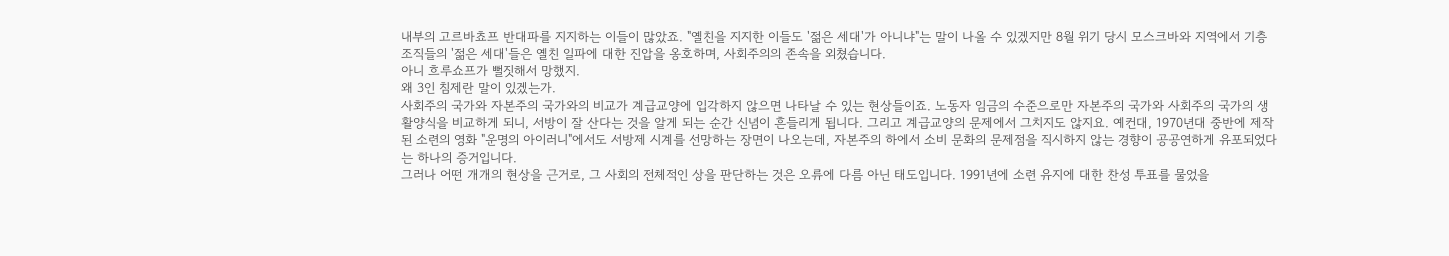내부의 고르바쵸프 반대파를 지지하는 이들이 많았죠. "옐친을 지지한 이들도 '젊은 세대'가 아니냐"는 말이 나올 수 있겠지만 8월 위기 당시 모스크바와 지역에서 기층 조직들의 '젊은 세대'들은 옐친 일파에 대한 진압을 옹호하며, 사회주의의 존속을 외쳤습니다.
아니 흐루쇼프가 뻘짓해서 망했지.
왜 3인 침제란 말이 있겠는가.
사회주의 국가와 자본주의 국가와의 비교가 계급교양에 입각하지 않으면 나타날 수 있는 현상들이죠. 노동자 임금의 수준으로만 자본주의 국가와 사회주의 국가의 생활양식을 비교하게 되니, 서방이 잘 산다는 것을 알게 되는 순간 신념이 흔들리게 됩니다. 그리고 계급교양의 문제에서 그치지도 않지요. 예컨대, 1970년대 중반에 제작된 소련의 영화 "운명의 아이러니"에서도 서방제 시계를 선망하는 장면이 나오는데, 자본주의 하에서 소비 문화의 문제점을 직시하지 않는 경향이 공공연하게 유포되었다는 하나의 증거입니다.
그러나 어떤 개개의 현상을 근거로, 그 사회의 전체적인 상을 판단하는 것은 오류에 다름 아닌 태도입니다. 1991년에 소련 유지에 대한 찬성 투표를 물었을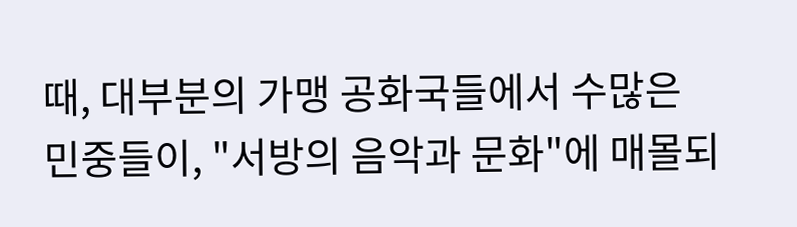때, 대부분의 가맹 공화국들에서 수많은 민중들이, "서방의 음악과 문화"에 매몰되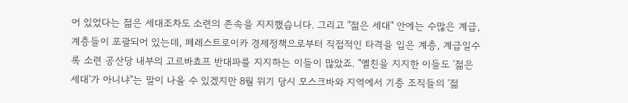어 있었다는 젊은 세대조차도 소련의 존속을 지지했습니다. 그리고 "젊은 세대" 안에는 수많은 계급, 계층들이 포괄되어 있는데, 페레스트로이카 경제정책으로부터 직접적인 타격을 입은 계층, 계급일수록 소련 공산당 내부의 고르바쵸프 반대파를 지지하는 이들이 많았죠. "옐친을 지지한 이들도 '젊은 세대'가 아니냐"는 말이 나올 수 있겠지만 8월 위기 당시 모스크바와 지역에서 기층 조직들의 '젊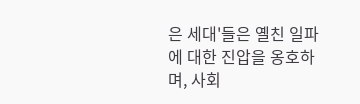은 세대'들은 옐친 일파에 대한 진압을 옹호하며, 사회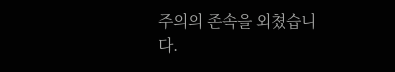주의의 존속을 외쳤습니다.